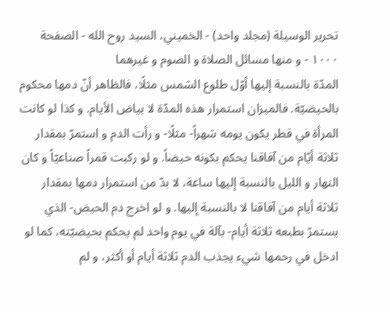تحرير الوسيلة (مجلد واحد) - الخميني، السيد روح الله - الصفحة ١٠٠٠ - و منها مسائل الصلاة و الصوم و غيرهما
المدّة بالنسبة إليها أوّل طلوع الشمس مثلًا، فالظاهر أنّ دمها محكوم بالحيضيّة. فالميزان استمرار هذه المدّة لا بياض الأيام. و كذا لو كانت المرأة في قطر يكون يومه شهراً- مثلًا- و رأت الدم و استمرّ بمقدار ثلاثة أيّام من آفاقنا يحكم بكونه حيضاً. و لو ركبت قمراً صناعيّاً و كان النهار و الليل بالنسبة إليها ساعة، لا بدّ من استمرار دمها بمقدار ثلاثة أيام من آفاقنا لا بالنسبة إليها. و لو اخرج دم الحيض- الذي يستمرّ بطبعه ثلاثة أيام- بآلة في يوم واحد لم يحكم بحيضيّته، كما لو ادخل في رحمها شيء يجذب الدم ثلاثة أيام أو أكثر، و لم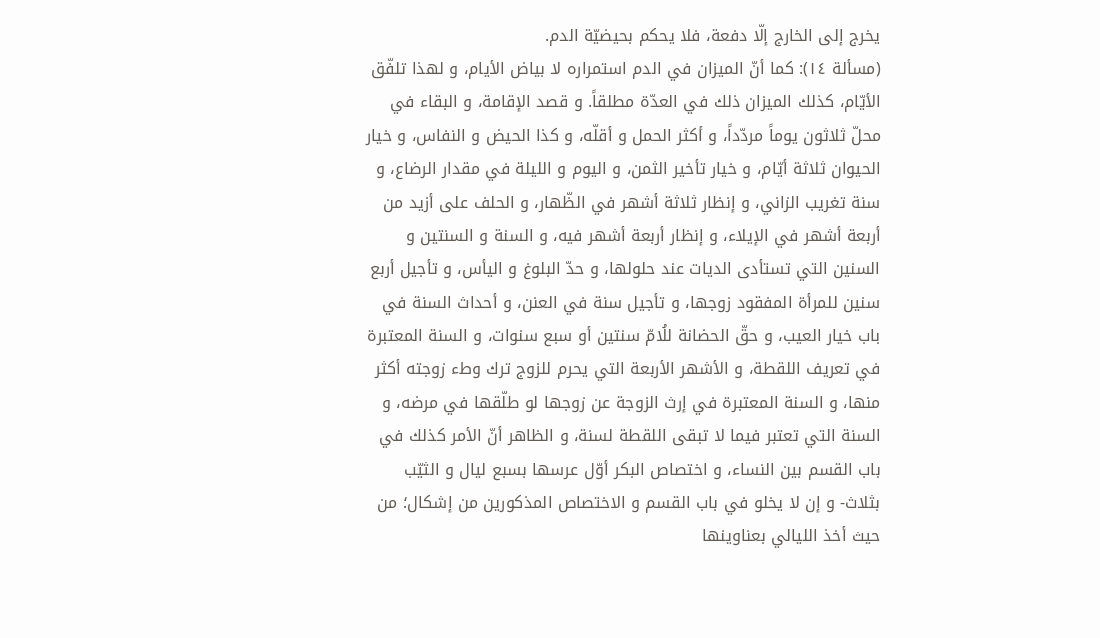يخرج إلى الخارج إلّا دفعة، فلا يحكم بحيضيّة الدم.
(مسألة ١٤): كما أنّ الميزان في الدم استمراره لا بياض الأيام، و لهذا تلفّق الأيّام، كذلك الميزان ذلك في العدّة مطلقاً. و قصد الإقامة، و البقاء في محلّ ثلاثون يوماً مردّداً، و أكثر الحمل و أقلّه، و كذا الحيض و النفاس، و خيار الحيوان ثلاثة أيّام، و خيار تأخير الثمن، و اليوم و الليلة في مقدار الرضاع، و سنة تغريب الزاني، و إنظار ثلاثة أشهر في الظّهار، و الحلف على أزيد من أربعة أشهر في الإيلاء، و إنظار أربعة أشهر فيه، و السنة و السنتين و السنين التي تستأدى الديات عند حلولها، و حدّ البلوغ و اليأس، و تأجيل أربع سنين للمرأة المفقود زوجها، و تأجيل سنة في العنن، و أحداث السنة في باب خيار العيب، و حقّ الحضانة للُامّ سنتين أو سبع سنوات، و السنة المعتبرة في تعريف اللقطة، و الأشهر الأربعة التي يحرم للزوج ترك وطء زوجته أكثر منها، و السنة المعتبرة في إرث الزوجة عن زوجها لو طلّقها في مرضه، و السنة التي تعتبر فيما لا تبقى اللقطة لسنة، و الظاهر أنّ الأمر كذلك في باب القسم بين النساء، و اختصاص البكر أوّل عرسها بسبع ليال و الثيّب بثلاث- و إن لا يخلو في باب القسم و الاختصاص المذكورين من إشكال؛ من حيث أخذ الليالي بعناوينها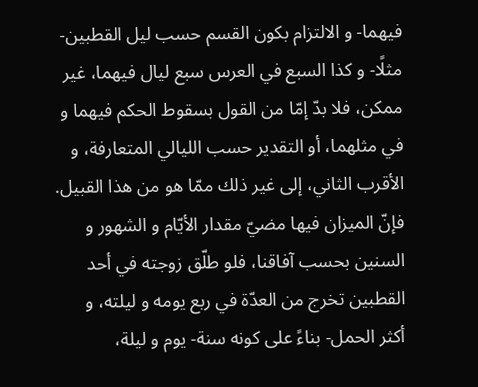فيهما- و الالتزام بكون القسم حسب ليل القطبين- مثلًا- و كذا السبع في العرس سبع ليال فيهما، غير ممكن، فلا بدّ إمّا من القول بسقوط الحكم فيهما و في مثلهما، أو التقدير حسب الليالي المتعارفة، و الأقرب الثاني، إلى غير ذلك ممّا هو من هذا القبيل. فإنّ الميزان فيها مضيّ مقدار الأيّام و الشهور و السنين بحسب آفاقنا، فلو طلّق زوجته في أحد القطبين تخرج من العدّة في ربع يومه و ليلته، و أكثر الحمل- بناءً على كونه سنة- يوم و ليلة،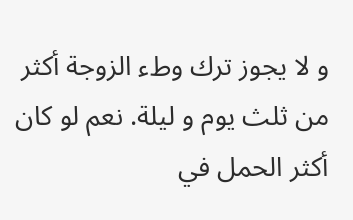و لا يجوز ترك وطء الزوجة أكثر من ثلث يوم و ليلة. نعم لو كان أكثر الحمل في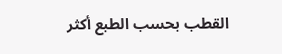القطب بحسب الطبع أكثر